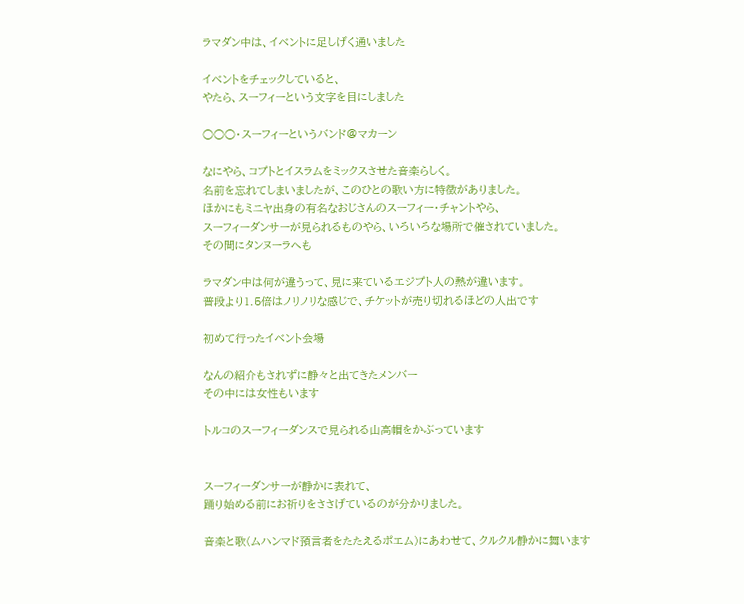ラマダン中は、イベントに足しげく通いました

イベントをチェックしていると、
やたら、スーフィーという文字を目にしました

○○○・スーフィーというバンド@マカーン

なにやら、コプトとイスラムをミックスさせた音楽らしく。
名前を忘れてしまいましたが、このひとの歌い方に特徴がありました。
ほかにもミニヤ出身の有名なおじさんのスーフィー・チャントやら、
スーフィーダンサーが見られるものやら、いろいろな場所で催されていました。
その間にタンヌーラへも

ラマダン中は何が違うって、見に来ているエジプト人の熱が違います。
普段より1.5倍はノリノリな感じで、チケットが売り切れるほどの人出です

初めて行ったイベント会場

なんの紹介もされずに静々と出てきたメンバー
その中には女性もいます

トルコのスーフィーダンスで見られる山高帽をかぶっています


スーフィーダンサーが静かに表れて、
踊り始める前にお祈りをささげているのが分かりました。

音楽と歌(ムハンマド預言者をたたえるポエム)にあわせて、クルクル静かに舞います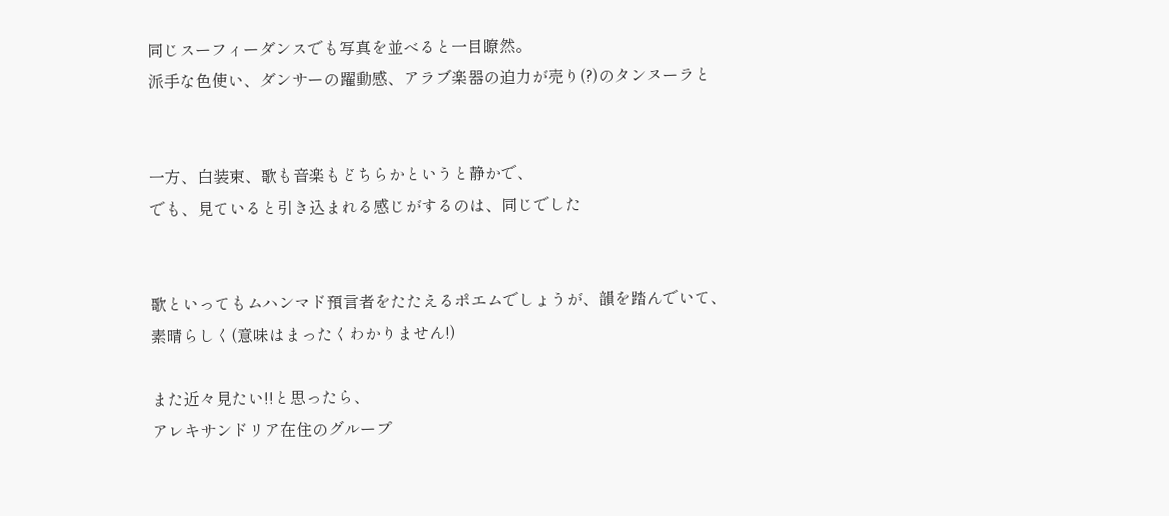同じスーフィーダンスでも写真を並べると一目瞭然。
派手な色使い、ダンサーの躍動感、アラブ楽器の迫力が売り(?)のタンヌーラと


一方、白装束、歌も音楽もどちらかというと静かで、
でも、見ていると引き込まれる感じがするのは、同じでした


歌といってもムハンマド預言者をたたえるポエムでしょうが、韻を踏んでいて、
素晴らしく(意味はまったくわかりません!)

また近々見たい!!と思ったら、
アレキサンドリア在住のグループ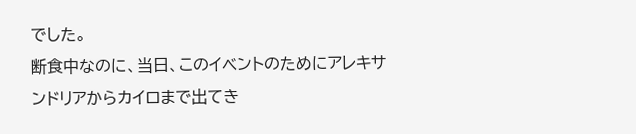でした。
断食中なのに、当日、このイベントのためにアレキサンドリアからカイロまで出てき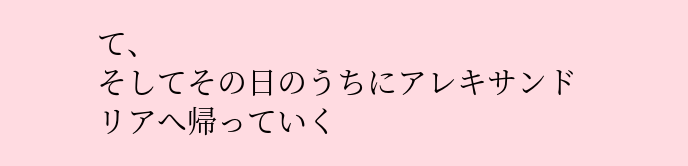て、
そしてその日のうちにアレキサンドリアへ帰っていく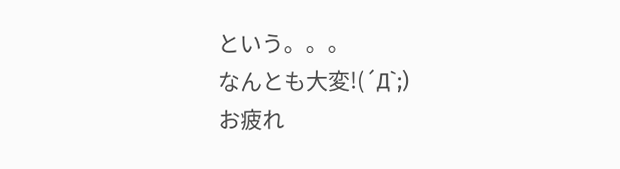という。。。
なんとも大変!(´Д`;)
お疲れ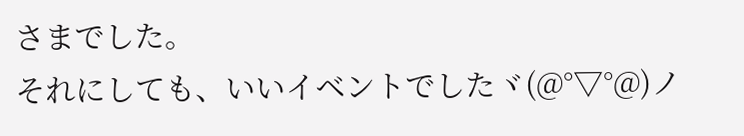さまでした。
それにしても、いいイベントでしたヾ(@°▽°@)ノ